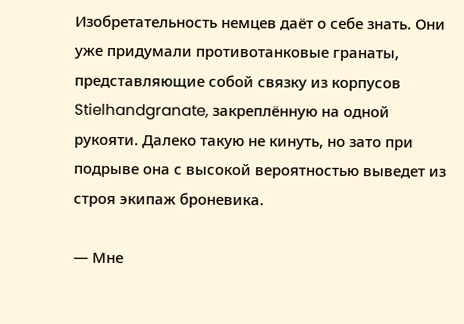Изобретательность немцев даёт о себе знать. Они уже придумали противотанковые гранаты, представляющие собой связку из корпусов Stielhandgranate, закреплённую на одной рукояти. Далеко такую не кинуть, но зато при подрыве она с высокой вероятностью выведет из строя экипаж броневика.

— Мне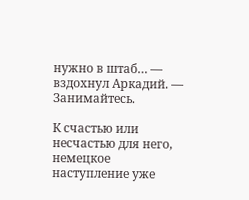нужно в штаб… — вздохнул Аркадий. — Занимайтесь.

К счастью или несчастью для него, немецкое наступление уже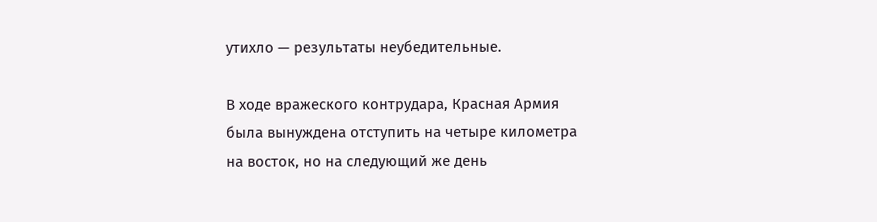утихло — результаты неубедительные.

В ходе вражеского контрудара, Красная Армия была вынуждена отступить на четыре километра на восток, но на следующий же день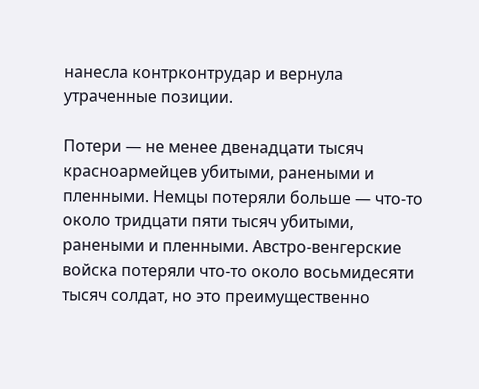нанесла контрконтрудар и вернула утраченные позиции.

Потери — не менее двенадцати тысяч красноармейцев убитыми, ранеными и пленными. Немцы потеряли больше — что-то около тридцати пяти тысяч убитыми, ранеными и пленными. Австро-венгерские войска потеряли что-то около восьмидесяти тысяч солдат, но это преимущественно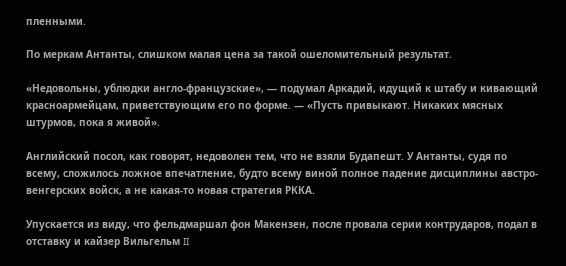пленными.

По меркам Антанты, слишком малая цена за такой ошеломительный результат.

«Недовольны, ублюдки англо-французские», — подумал Аркадий, идущий к штабу и кивающий красноармейцам, приветствующим его по форме. — «Пусть привыкают. Никаких мясных штурмов, пока я живой».

Английский посол, как говорят, недоволен тем, что не взяли Будапешт. У Антанты, судя по всему, сложилось ложное впечатление, будто всему виной полное падение дисциплины австро-венгерских войск, а не какая-то новая стратегия РККА.

Упускается из виду, что фельдмаршал фон Макензен, после провала серии контрударов, подал в отставку и кайзер Вильгельм II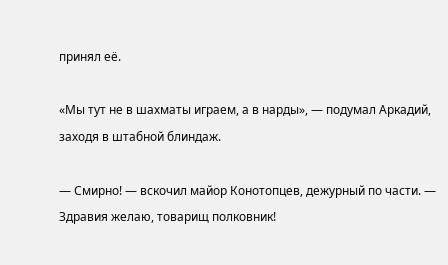принял её.

«Мы тут не в шахматы играем, а в нарды», — подумал Аркадий, заходя в штабной блиндаж.

— Смирно! — вскочил майор Конотопцев, дежурный по части. — Здравия желаю, товарищ полковник!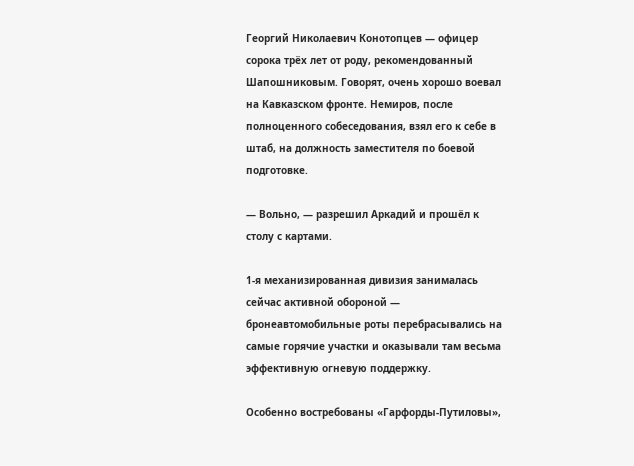Георгий Николаевич Конотопцев — офицер сорока трёх лет от роду, рекомендованный Шапошниковым. Говорят, очень хорошо воевал на Кавказском фронте. Немиров, после полноценного собеседования, взял его к себе в штаб, на должность заместителя по боевой подготовке.

— Вольно, — разрешил Аркадий и прошёл к столу с картами.

1-я механизированная дивизия занималась сейчас активной обороной — бронеавтомобильные роты перебрасывались на самые горячие участки и оказывали там весьма эффективную огневую поддержку.

Особенно востребованы «Гарфорды-Путиловы»,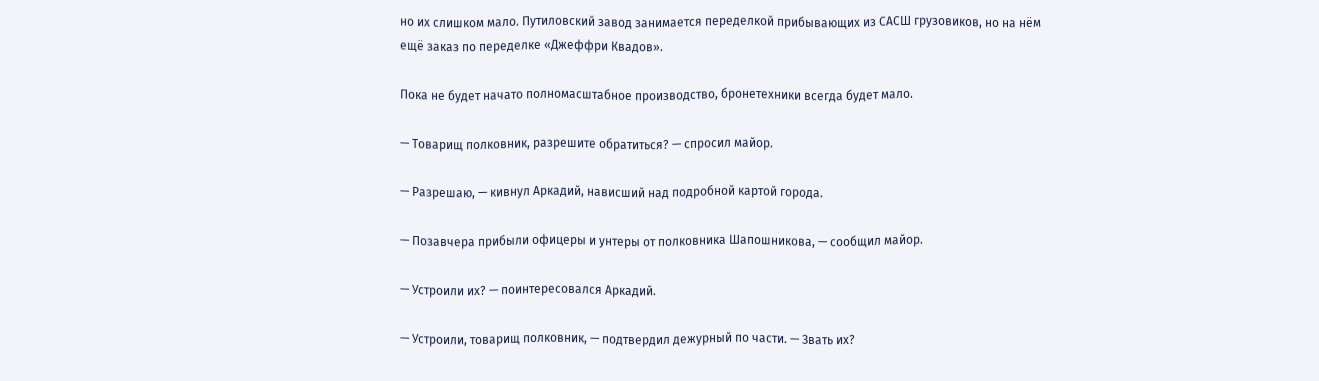но их слишком мало. Путиловский завод занимается переделкой прибывающих из САСШ грузовиков, но на нём ещё заказ по переделке «Джеффри Квадов».

Пока не будет начато полномасштабное производство, бронетехники всегда будет мало.

— Товарищ полковник, разрешите обратиться? — спросил майор.

— Разрешаю, — кивнул Аркадий, нависший над подробной картой города.

— Позавчера прибыли офицеры и унтеры от полковника Шапошникова, — сообщил майор.

— Устроили их? — поинтересовался Аркадий.

— Устроили, товарищ полковник, — подтвердил дежурный по части. — Звать их?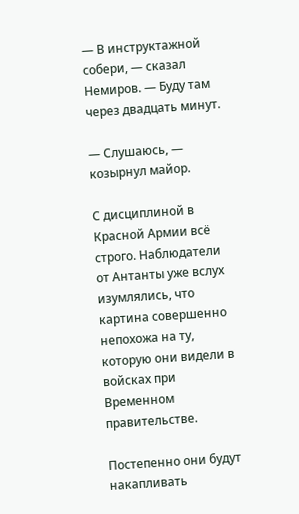— В инструктажной собери, — сказал Немиров. — Буду там через двадцать минут.

— Слушаюсь, — козырнул майор.

С дисциплиной в Красной Армии всё строго. Наблюдатели от Антанты уже вслух изумлялись, что картина совершенно непохожа на ту, которую они видели в войсках при Временном правительстве.

Постепенно они будут накапливать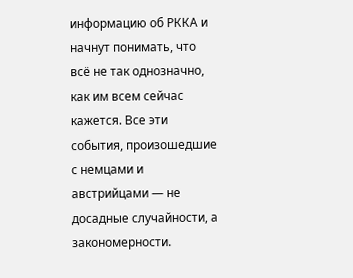информацию об РККА и начнут понимать, что всё не так однозначно, как им всем сейчас кажется. Все эти события, произошедшие с немцами и австрийцами — не досадные случайности, а закономерности.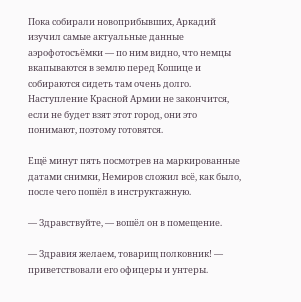Пока собирали новоприбывших, Аркадий изучил самые актуальные данные аэрофотосъёмки — по ним видно, что немцы вкапываются в землю перед Кошице и собираются сидеть там очень долго. Наступление Красной Армии не закончится, если не будет взят этот город, они это понимают, поэтому готовятся.

Ещё минут пять посмотрев на маркированные датами снимки, Немиров сложил всё, как было, после чего пошёл в инструктажную.

— Здравствуйте, — вошёл он в помещение.

— Здравия желаем, товарищ полковник! — приветствовали его офицеры и унтеры.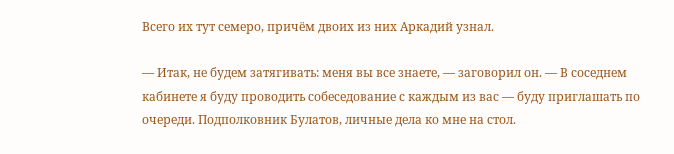Всего их тут семеро, причём двоих из них Аркадий узнал.

— Итак, не будем затягивать: меня вы все знаете, — заговорил он. — В соседнем кабинете я буду проводить собеседование с каждым из вас — буду приглашать по очереди. Подполковник Булатов, личные дела ко мне на стол.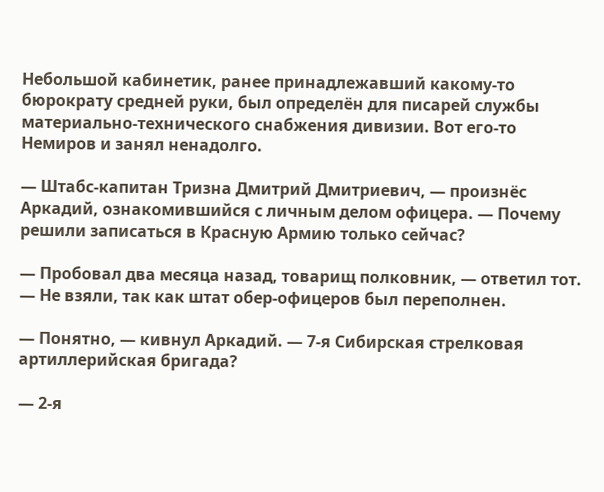Небольшой кабинетик, ранее принадлежавший какому-то бюрократу средней руки, был определён для писарей службы материально-технического снабжения дивизии. Вот его-то Немиров и занял ненадолго.

— Штабс-капитан Тризна Дмитрий Дмитриевич, — произнёс Аркадий, ознакомившийся с личным делом офицера. — Почему решили записаться в Красную Армию только сейчас?

— Пробовал два месяца назад, товарищ полковник, — ответил тот. — Не взяли, так как штат обер-офицеров был переполнен.

— Понятно, — кивнул Аркадий. — 7-я Сибирская стрелковая артиллерийская бригада?

— 2-я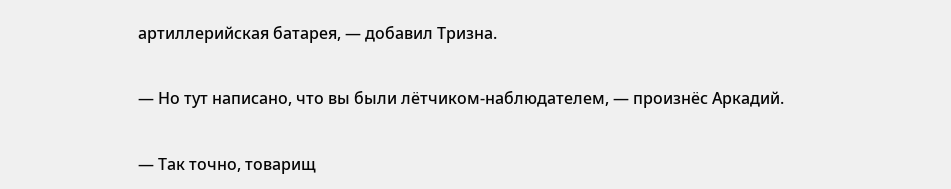артиллерийская батарея, — добавил Тризна.

— Но тут написано, что вы были лётчиком-наблюдателем, — произнёс Аркадий.

— Так точно, товарищ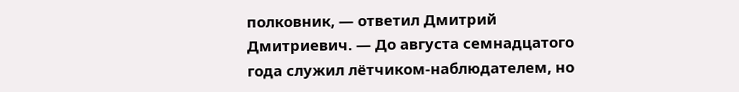полковник, — ответил Дмитрий Дмитриевич. — До августа семнадцатого года служил лётчиком-наблюдателем, но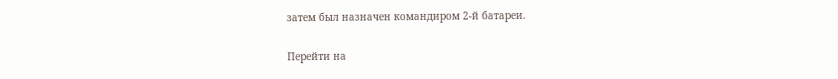затем был назначен командиром 2-й батареи.

Перейти на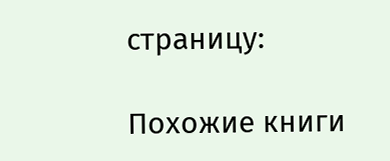страницу:

Похожие книги